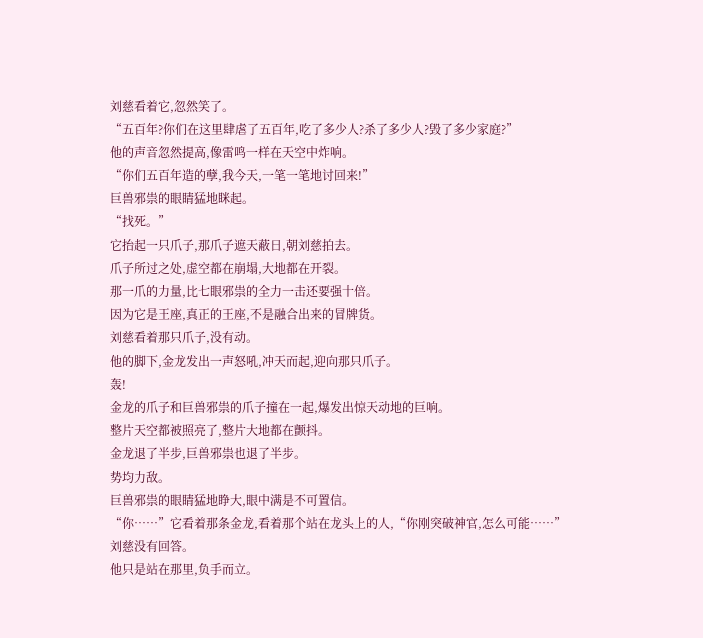刘慈看着它,忽然笑了。
“五百年?你们在这里肆虐了五百年,吃了多少人?杀了多少人?毁了多少家庭?”
他的声音忽然提高,像雷鸣一样在天空中炸响。
“你们五百年造的孽,我今天,一笔一笔地讨回来!”
巨兽邪祟的眼睛猛地眯起。
“找死。”
它抬起一只爪子,那爪子遮天蔽日,朝刘慈拍去。
爪子所过之处,虚空都在崩塌,大地都在开裂。
那一爪的力量,比七眼邪祟的全力一击还要强十倍。
因为它是王座,真正的王座,不是融合出来的冒牌货。
刘慈看着那只爪子,没有动。
他的脚下,金龙发出一声怒吼,冲天而起,迎向那只爪子。
轰!
金龙的爪子和巨兽邪祟的爪子撞在一起,爆发出惊天动地的巨响。
整片天空都被照亮了,整片大地都在颤抖。
金龙退了半步,巨兽邪祟也退了半步。
势均力敌。
巨兽邪祟的眼睛猛地睁大,眼中满是不可置信。
“你……”它看着那条金龙,看着那个站在龙头上的人,“你刚突破神官,怎么可能……”
刘慈没有回答。
他只是站在那里,负手而立。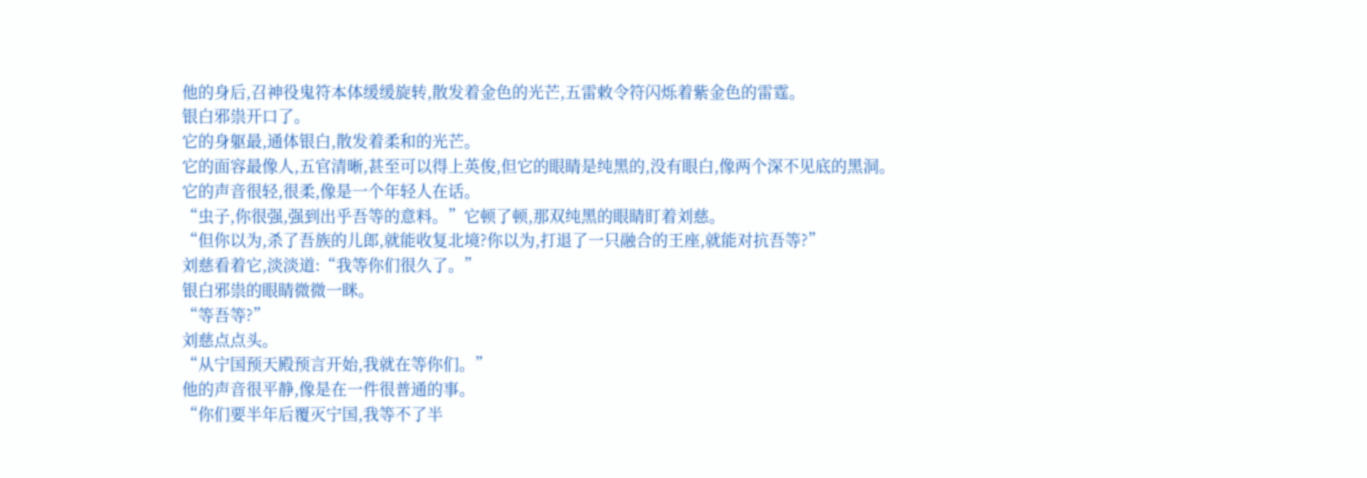他的身后,召神役鬼符本体缓缓旋转,散发着金色的光芒,五雷敕令符闪烁着紫金色的雷霆。
银白邪祟开口了。
它的身躯最,通体银白,散发着柔和的光芒。
它的面容最像人,五官清晰,甚至可以得上英俊,但它的眼睛是纯黑的,没有眼白,像两个深不见底的黑洞。
它的声音很轻,很柔,像是一个年轻人在话。
“虫子,你很强,强到出乎吾等的意料。”它顿了顿,那双纯黑的眼睛盯着刘慈。
“但你以为,杀了吾族的儿郎,就能收复北境?你以为,打退了一只融合的王座,就能对抗吾等?”
刘慈看着它,淡淡道:“我等你们很久了。”
银白邪祟的眼睛微微一眯。
“等吾等?”
刘慈点点头。
“从宁国预天殿预言开始,我就在等你们。”
他的声音很平静,像是在一件很普通的事。
“你们要半年后覆灭宁国,我等不了半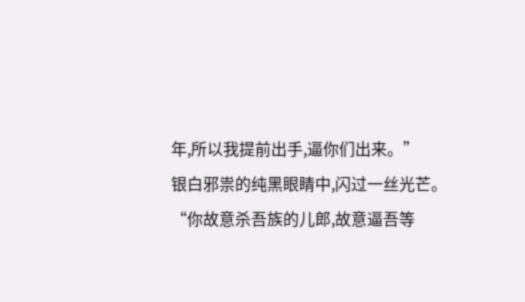年,所以我提前出手,逼你们出来。”
银白邪祟的纯黑眼睛中,闪过一丝光芒。
“你故意杀吾族的儿郎,故意逼吾等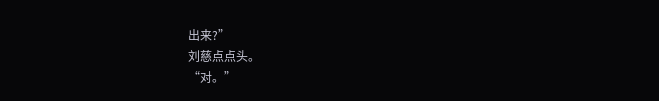出来?”
刘慈点点头。
“对。”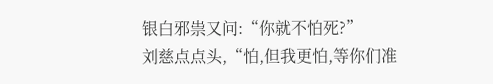银白邪祟又问:“你就不怕死?”
刘慈点点头,“怕,但我更怕,等你们准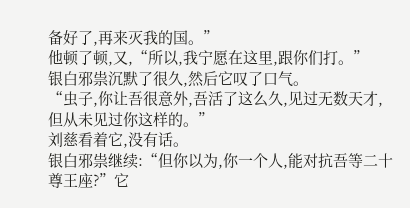备好了,再来灭我的国。”
他顿了顿,又,“所以,我宁愿在这里,跟你们打。”
银白邪祟沉默了很久,然后它叹了口气。
“虫子,你让吾很意外,吾活了这么久,见过无数天才,但从未见过你这样的。”
刘慈看着它,没有话。
银白邪祟继续:“但你以为,你一个人,能对抗吾等二十尊王座?”它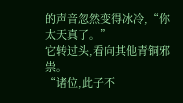的声音忽然变得冰冷,“你太天真了。”
它转过头,看向其他青铜邪祟。
“诸位,此子不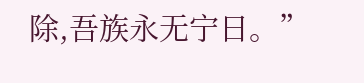除,吾族永无宁日。”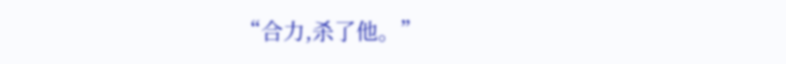“合力,杀了他。”